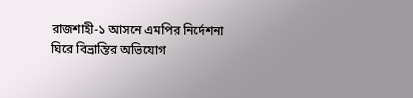রাজশাহী-১ আসনে এমপির নির্দেশনা ঘিরে বিভ্রান্তির অভিযোগ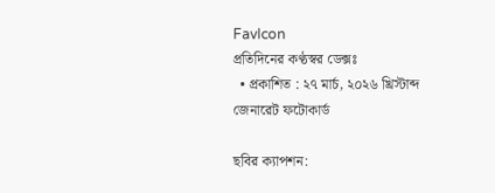FavIcon
প্রতিদিনের কণ্ঠস্বর ডেক্সঃ
  • প্রকাশিত : ২৭ মার্চ, ২০২৬ খ্রিস্টাব্দ
জেনারেট ফটোকার্ড

ছবির ক্যাপশন: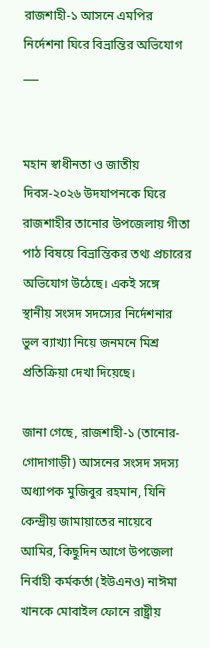রাজশাহী-১ আসনে এমপির নির্দেশনা ঘিরে বিভ্রান্তির অভিযোগ
___


মহান স্বাধীনতা ও জাতীয় দিবস-২০২৬ উদযাপনকে ঘিরে রাজশাহীর তানোর উপজেলায় গীতা পাঠ বিষয়ে বিভ্রান্তিকর তথ্য প্রচারের অভিযোগ উঠেছে। একই সঙ্গে স্থানীয় সংসদ সদস্যের নির্দেশনার ভুল ব্যাখ্যা নিয়ে জনমনে মিশ্র প্রতিক্রিয়া দেখা দিয়েছে।

জানা গেছে, রাজশাহী-১ (তানোর-গোদাগাড়ী) আসনের সংসদ সদস্য অধ্যাপক মুজিবুর রহমান, যিনি কেন্দ্রীয় জামায়াতের নায়েবে আমির, কিছুদিন আগে উপজেলা নির্বাহী কর্মকর্তা (ইউএনও) নাঈমা খানকে মোবাইল ফোনে রাষ্ট্রীয়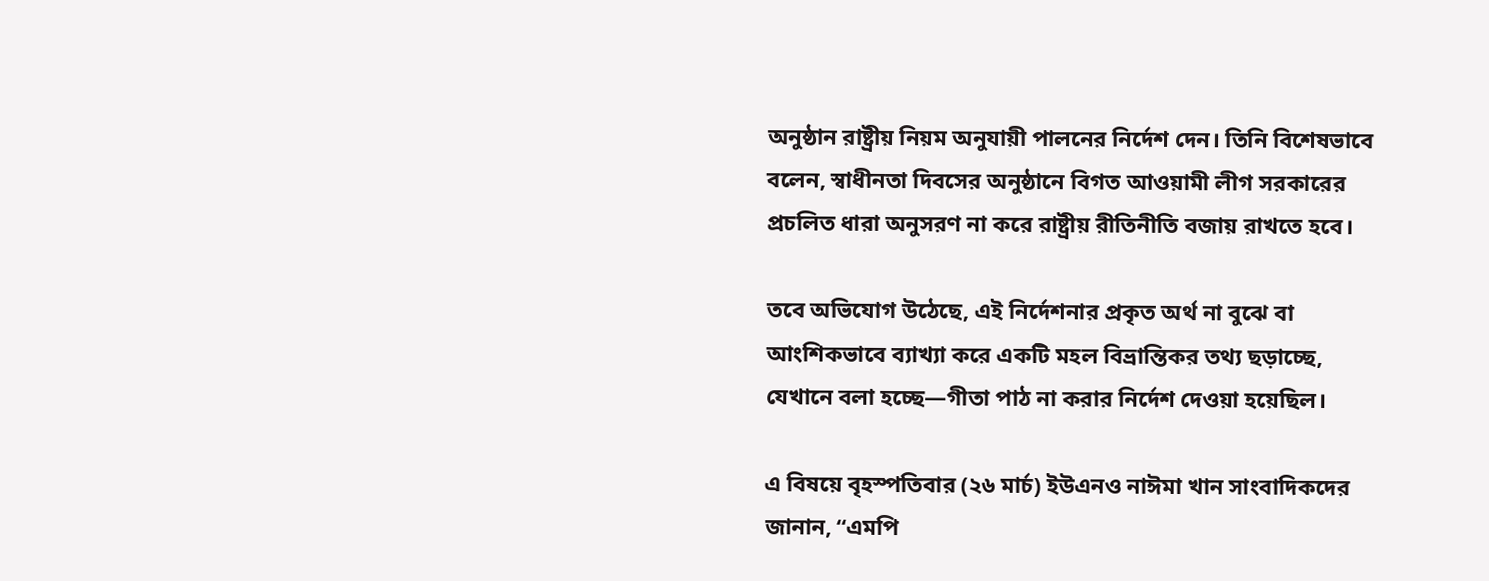অনুষ্ঠান রাষ্ট্রীয় নিয়ম অনুযায়ী পালনের নির্দেশ দেন। তিনি বিশেষভাবে বলেন, স্বাধীনতা দিবসের অনুষ্ঠানে বিগত আওয়ামী লীগ সরকারের প্রচলিত ধারা অনুসরণ না করে রাষ্ট্রীয় রীতিনীতি বজায় রাখতে হবে।

তবে অভিযোগ উঠেছে, এই নির্দেশনার প্রকৃত অর্থ না বুঝে বা আংশিকভাবে ব্যাখ্যা করে একটি মহল বিভ্রান্তিকর তথ্য ছড়াচ্ছে, যেখানে বলা হচ্ছে—গীতা পাঠ না করার নির্দেশ দেওয়া হয়েছিল।

এ বিষয়ে বৃহস্পতিবার (২৬ মার্চ) ইউএনও নাঈমা খান সাংবাদিকদের জানান, “এমপি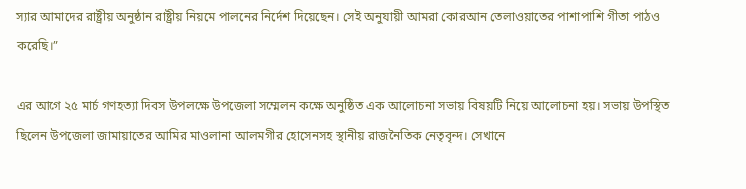স্যার আমাদের রাষ্ট্রীয় অনুষ্ঠান রাষ্ট্রীয় নিয়মে পালনের নির্দেশ দিয়েছেন। সেই অনুযায়ী আমরা কোরআন তেলাওয়াতের পাশাপাশি গীতা পাঠও করেছি।”

এর আগে ২৫ মার্চ গণহত্যা দিবস উপলক্ষে উপজেলা সম্মেলন কক্ষে অনুষ্ঠিত এক আলোচনা সভায় বিষয়টি নিয়ে আলোচনা হয়। সভায় উপস্থিত ছিলেন উপজেলা জামায়াতের আমির মাওলানা আলমগীর হোসেনসহ স্থানীয় রাজনৈতিক নেতৃবৃন্দ। সেখানে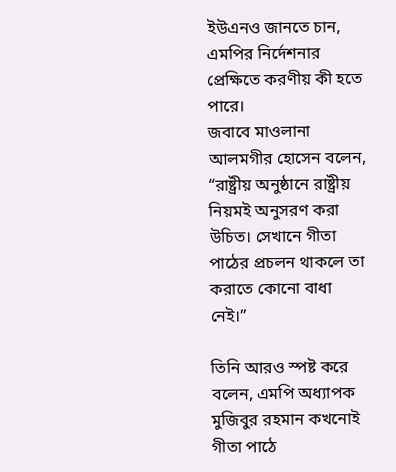ইউএনও জানতে চান, এমপির নির্দেশনার প্রেক্ষিতে করণীয় কী হতে পারে।
জবাবে মাওলানা আলমগীর হোসেন বলেন, “রাষ্ট্রীয় অনুষ্ঠানে রাষ্ট্রীয় নিয়মই অনুসরণ করা উচিত। সেখানে গীতা পাঠের প্রচলন থাকলে তা করাতে কোনো বাধা নেই।”

তিনি আরও স্পষ্ট করে বলেন, এমপি অধ্যাপক মুজিবুর রহমান কখনোই গীতা পাঠে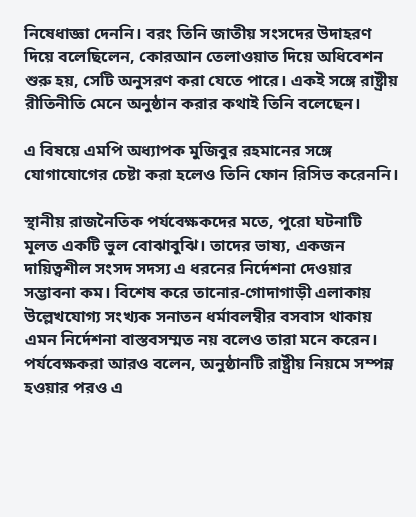নিষেধাজ্ঞা দেননি। বরং তিনি জাতীয় সংসদের উদাহরণ দিয়ে বলেছিলেন, কোরআন তেলাওয়াত দিয়ে অধিবেশন শুরু হয়, সেটি অনুসরণ করা যেতে পারে। একই সঙ্গে রাষ্ট্রীয় রীতিনীতি মেনে অনুষ্ঠান করার কথাই তিনি বলেছেন।

এ বিষয়ে এমপি অধ্যাপক মুজিবুর রহমানের সঙ্গে যোগাযোগের চেষ্টা করা হলেও তিনি ফোন রিসিভ করেননি।

স্থানীয় রাজনৈতিক পর্যবেক্ষকদের মতে, পুরো ঘটনাটি মূলত একটি ভুল বোঝাবুঝি। তাদের ভাষ্য, একজন দায়িত্বশীল সংসদ সদস্য এ ধরনের নির্দেশনা দেওয়ার সম্ভাবনা কম। বিশেষ করে তানোর-গোদাগাড়ী এলাকায় উল্লেখযোগ্য সংখ্যক সনাতন ধর্মাবলম্বীর বসবাস থাকায় এমন নির্দেশনা বাস্তবসম্মত নয় বলেও তারা মনে করেন।
পর্যবেক্ষকরা আরও বলেন, অনুষ্ঠানটি রাষ্ট্রীয় নিয়মে সম্পন্ন হওয়ার পরও এ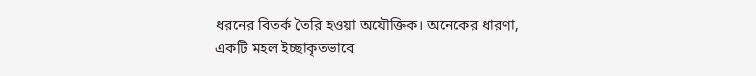ধরনের বিতর্ক তৈরি হওয়া অযৌক্তিক। অনেকের ধারণা, একটি মহল ইচ্ছাকৃতভাবে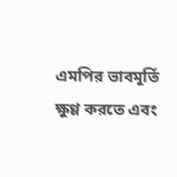এমপির ভাবমূর্তি ক্ষুণ্ণ করতে এবং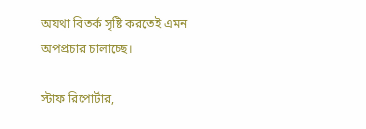অযথা বিতর্ক সৃষ্টি করতেই এমন অপপ্রচার চালাচ্ছে।

স্টাফ রিপোর্টার,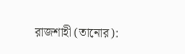রাজশাহী (তানোর):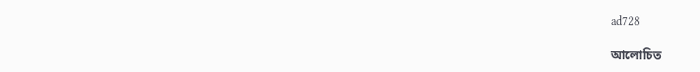ad728

আলোচিত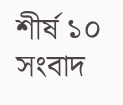শীর্ষ ১০ সংবাদ